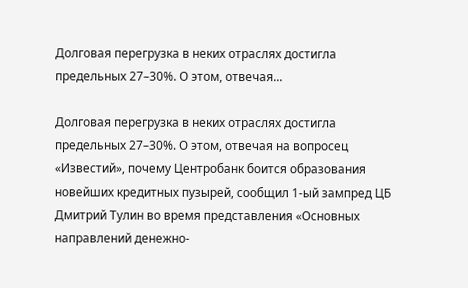Долговая перегрузка в неких отраслях достигла предельных 27–30%. О этом, отвечая...

Долговая перегрузка в неких отраслях достигла предельных 27–30%. О этом, отвечая на вопросец «Известий», почему Центробанк боится образования новейших кредитных пузырей, сообщил 1-ый зампред ЦБ Дмитрий Тулин во время представления «Основных направлений денежно-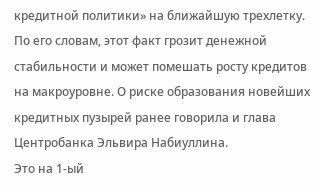кредитной политики» на ближайшую трехлетку. По его словам, этот факт грозит денежной стабильности и может помешать росту кредитов на макроуровне. О риске образования новейших кредитных пузырей ранее говорила и глава Центробанка Эльвира Набиуллина.
Это на 1-ый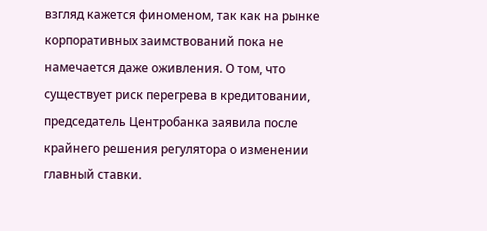взгляд кажется финоменом, так как на рынке корпоративных заимствований пока не намечается даже оживления. О том, что существует риск перегрева в кредитовании, председатель Центробанка заявила после крайнего решения регулятора о изменении главный ставки.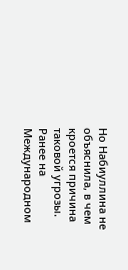Но Набиуллина не объяснила, в чем кроется причина таковой угрозы.
Ранее на Международном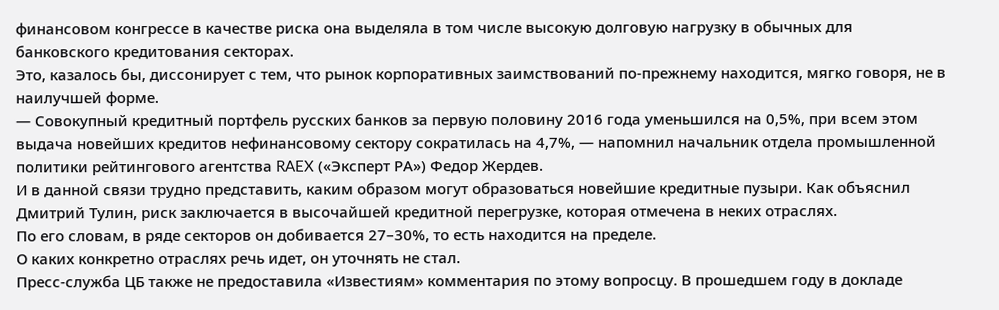финансовом конгрессе в качестве риска она выделяла в том числе высокую долговую нагрузку в обычных для банковского кредитования секторах.
Это, казалось бы, диссонирует с тем, что рынок корпоративных заимствований по-прежнему находится, мягко говоря, не в наилучшей форме.
— Совокупный кредитный портфель русских банков за первую половину 2016 года уменьшился на 0,5%, при всем этом выдача новейших кредитов нефинансовому сектору сократилась на 4,7%, — напомнил начальник отдела промышленной политики рейтингового агентства RAEX («Эксперт РА») Федор Жердев.
И в данной связи трудно представить, каким образом могут образоваться новейшие кредитные пузыри. Как объяснил Дмитрий Тулин, риск заключается в высочайшей кредитной перегрузке, которая отмечена в неких отраслях.
По его словам, в ряде секторов он добивается 27–30%, то есть находится на пределе.
О каких конкретно отраслях речь идет, он уточнять не стал.
Пресс-служба ЦБ также не предоставила «Известиям» комментария по этому вопросцу. В прошедшем году в докладе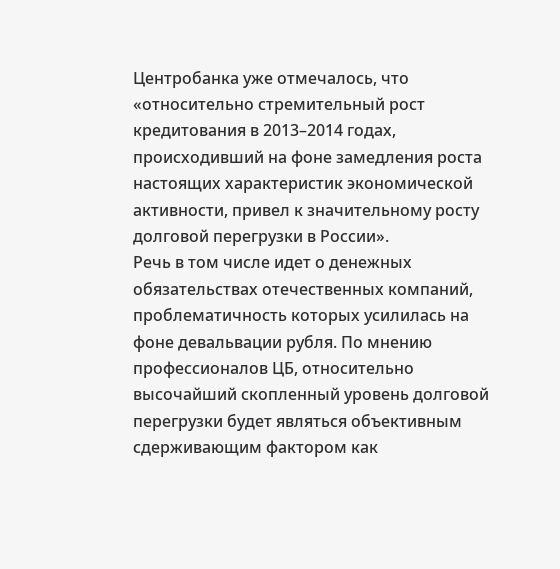Центробанка уже отмечалось, что «относительно стремительный рост кредитования в 2013–2014 годах, происходивший на фоне замедления роста настоящих характеристик экономической активности, привел к значительному росту долговой перегрузки в России».
Речь в том числе идет о денежных обязательствах отечественных компаний, проблематичность которых усилилась на фоне девальвации рубля. По мнению профессионалов ЦБ, относительно высочайший скопленный уровень долговой перегрузки будет являться объективным сдерживающим фактором как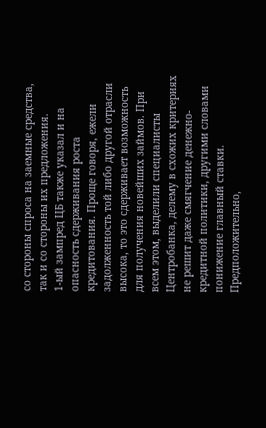со стороны спроса на заемные средства, так и со стороны их предложения.
1-ый зампред ЦБ также указал и на опасность сдерживания роста кредитования. Проще говоря, ежели задолженность той либо другой отрасли высока, то это сдерживает возможность для получения новейших займов. При всем этом, выделили специалисты Центробанка, делему в схожих критериях не решит даже смягчение денежно-кредитной политики, другими словами понижение главный ставки. Предположительно,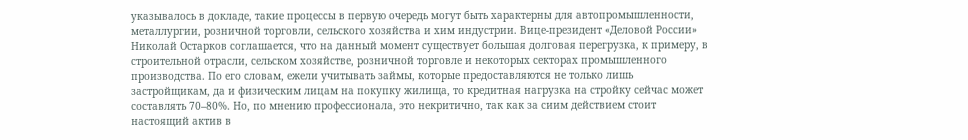указывалось в докладе, такие процессы в первую очередь могут быть характерны для автопромышленности, металлургии, розничной торговли, сельского хозяйства и хим индустрии. Вице-президент «Деловой России» Николай Остарков соглашается, что на данный момент существует большая долговая перегрузка, к примеру, в строительной отрасли, сельском хозяйстве, розничной торговле и некоторых секторах промышленного производства. По его словам, ежели учитывать займы, которые предоставляются не только лишь застройщикам, да и физическим лицам на покупку жилища, то кредитная нагрузка на стройку сейчас может составлять 70–80%. Но, по мнению профессионала, это некритично, так как за сиим действием стоит настоящий актив в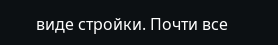виде стройки. Почти все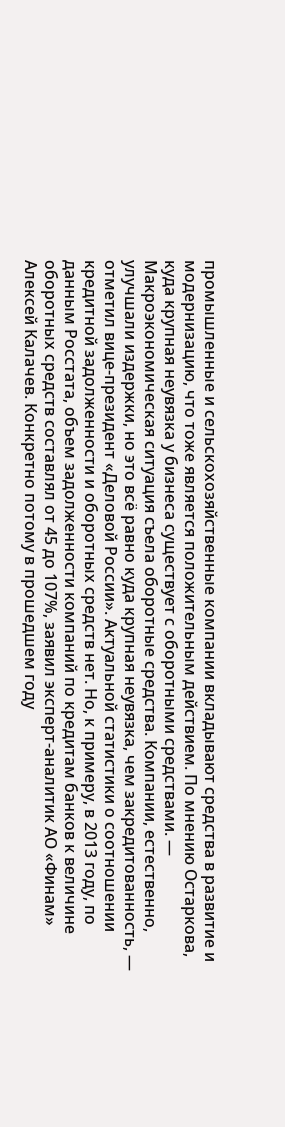промышленные и сельскохозяйственные компании вкладывают средства в развитие и модернизацию, что тоже является положительным действием. По мнению Остаркова, куда крупная неувязка у бизнеса существует с оборотными средствами. — Макроэкономическая ситуация съела оборотные средства. Компании, естественно, улучшали издержки, но это всё равно куда крупная неувязка, чем закредитованность, — отметил вице-президент «Деловой России». Актуальной статистики о соотношении кредитной задолженности и оборотных средств нет. Но, к примеру, в 2013 году, по данным Росстата, объем задолженности компаний по кредитам банков к величине оборотных средств составлял от 45 до 107%, заявил эксперт-аналитик АО «Финам» Алексей Калачев. Конкретно потому в прошедшем году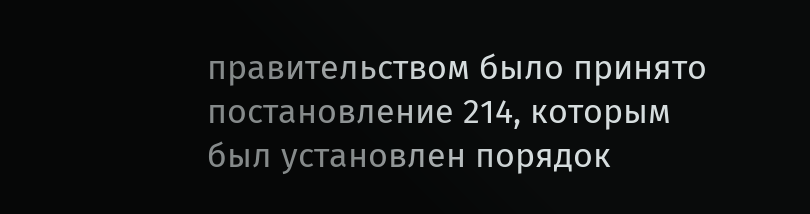правительством было принято постановление 214, которым был установлен порядок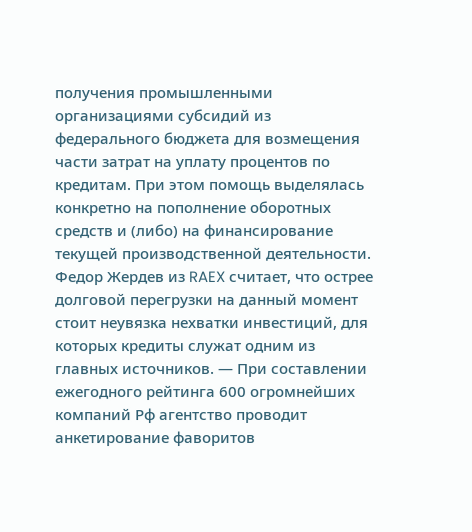получения промышленными организациями субсидий из федерального бюджета для возмещения части затрат на уплату процентов по кредитам. При этом помощь выделялась конкретно на пополнение оборотных средств и (либо) на финансирование текущей производственной деятельности. Федор Жердев из RAEX считает, что острее долговой перегрузки на данный момент стоит неувязка нехватки инвестиций, для которых кредиты служат одним из главных источников. — При составлении ежегодного рейтинга 600 огромнейших компаний Рф агентство проводит анкетирование фаворитов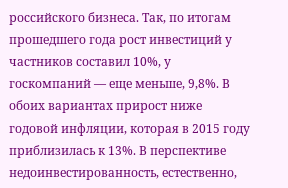российского бизнеса. Так, по итогам прошедшего года рост инвестиций у частников составил 10%, у госкомпаний — еще меньше, 9,8%. В обоих вариантах прирост ниже годовой инфляции, которая в 2015 году приблизилась к 13%. В перспективе недоинвестированность, естественно,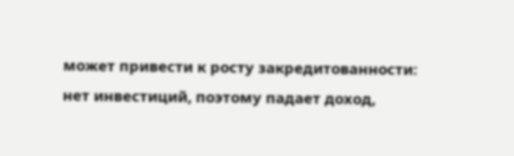может привести к росту закредитованности: нет инвестиций, поэтому падает доход,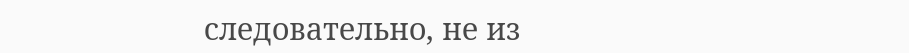следовательно, не из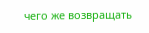чего же возвращать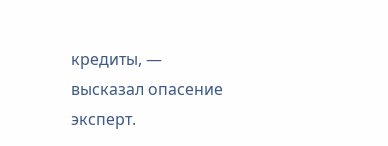кредиты, — высказал опасение эксперт.